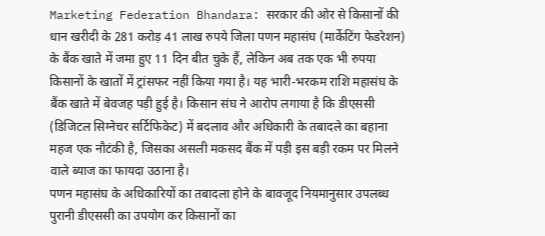Marketing Federation Bhandara: सरकार की ओर से किसानों की धान खरीदी के 281 करोड़ 41 लाख रुपये जिला पणन महासंघ (मार्केटिंग फेडरेशन) के बैंक खाते में जमा हुए 11 दिन बीत चुके हैं, लेकिन अब तक एक भी रुपया किसानों के खातों में ट्रांसफर नहीं किया गया है। यह भारी-भरकम राशि महासंघ के बैंक खाते में बेवजह पड़ी हुई है। किसान संघ ने आरोप लगाया है कि डीएससी (डिजिटल सिग्नेचर सर्टिफिकेट) में बदलाव और अधिकारी के तबादले का बहाना महज एक नौटंकी है, जिसका असली मकसद बैंक में पड़ी इस बड़ी रकम पर मिलने वाले ब्याज का फायदा उठाना है।
पणन महासंघ के अधिकारियों का तबादला होने के बावजूद नियमानुसार उपलब्ध पुरानी डीएससी का उपयोग कर किसानों का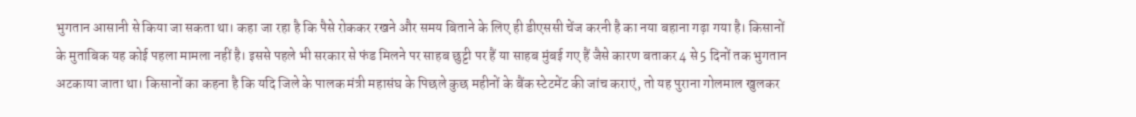भुगतान आसानी से किया जा सकता था। कहा जा रहा है कि पैसे रोककर रखने और समय बिताने के लिए ही डीएससी चेंज करनी है का नया बहाना गढ़ा गया है। किसानों के मुताबिक यह कोई पहला मामला नहीं है। इससे पहले भी सरकार से फंड मिलने पर साहब छुट्टी पर हैं या साहब मुंबई गए हैं जैसे कारण बताकर 4 से 5 दिनों तक भुगतान अटकाया जाता था। किसानों का कहना है कि यदि जिले के पालक मंत्री महासंघ के पिछले कुछ महीनों के बैंक स्टेटमेंट की जांच कराएं, तो यह पुराना गोलमाल खुलकर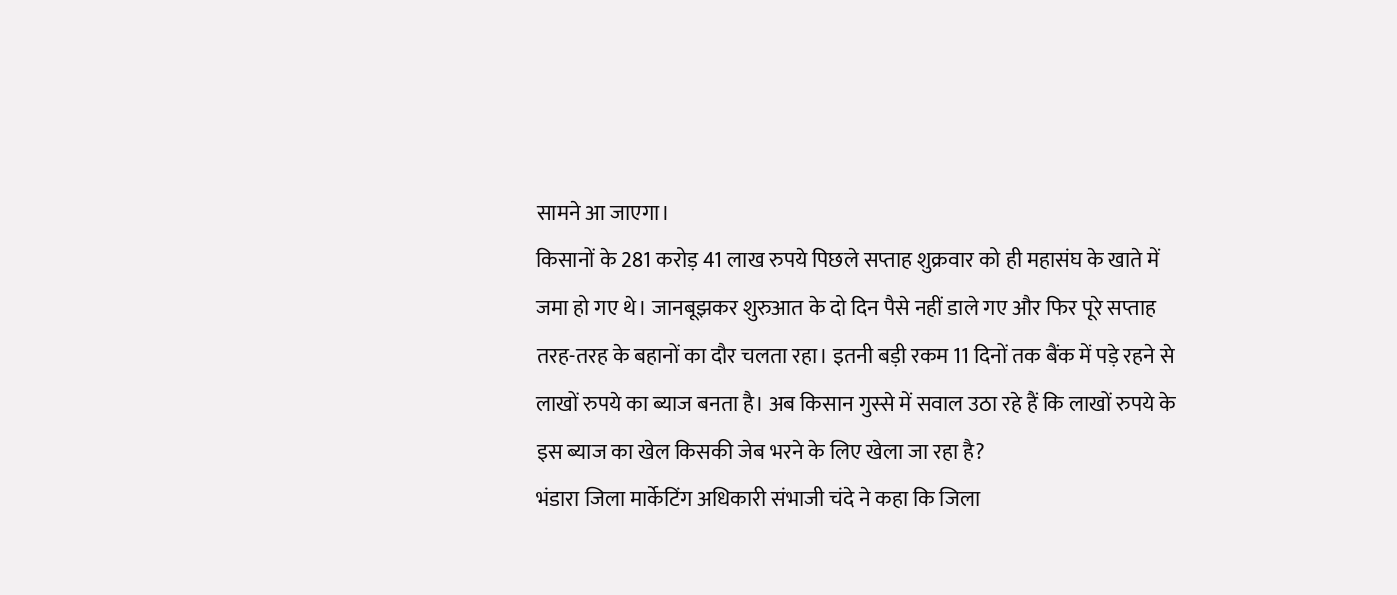सामने आ जाएगा।
किसानों के 281 करोड़ 41 लाख रुपये पिछले सप्ताह शुक्रवार को ही महासंघ के खाते में जमा हो गए थे। जानबूझकर शुरुआत के दो दिन पैसे नहीं डाले गए और फिर पूरे सप्ताह तरह-तरह के बहानों का दौर चलता रहा। इतनी बड़ी रकम 11 दिनों तक बैंक में पड़े रहने से लाखों रुपये का ब्याज बनता है। अब किसान गुस्से में सवाल उठा रहे हैं कि लाखों रुपये के इस ब्याज का खेल किसकी जेब भरने के लिए खेला जा रहा है?
भंडारा जिला मार्केटिंग अधिकारी संभाजी चंदे ने कहा कि जिला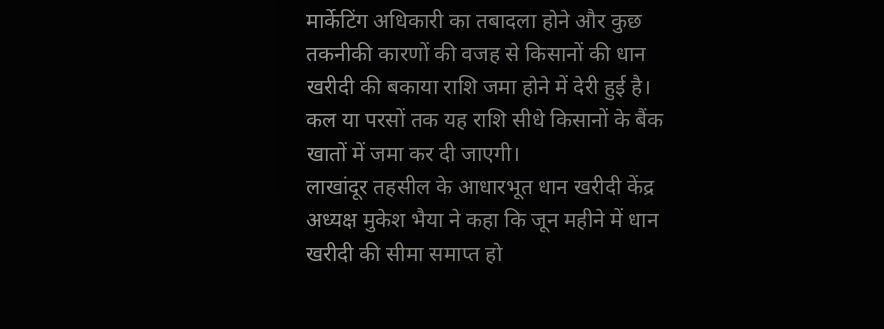मार्केटिंग अधिकारी का तबादला होने और कुछ तकनीकी कारणों की वजह से किसानों की धान खरीदी की बकाया राशि जमा होने में देरी हुई है। कल या परसों तक यह राशि सीधे किसानों के बैंक खातों में जमा कर दी जाएगी।
लाखांदूर तहसील के आधारभूत धान खरीदी केंद्र अध्यक्ष मुकेश भैया ने कहा कि जून महीने में धान खरीदी की सीमा समाप्त हो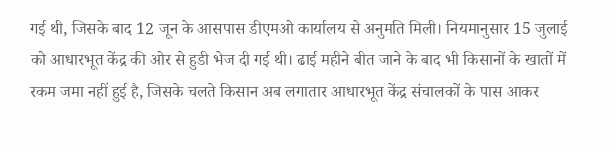गई थी, जिसके बाद 12 जून के आसपास डीएमओ कार्यालय से अनुमति मिली। नियमानुसार 15 जुलाई को आधारभूत केंद्र की ओर से हुडी भेज दी गई थी। ढाई महीने बीत जाने के बाद भी किसानों के खातों में रकम जमा नहीं हुई है, जिसके चलते किसान अब लगातार आधारभूत केंद्र संचालकों के पास आकर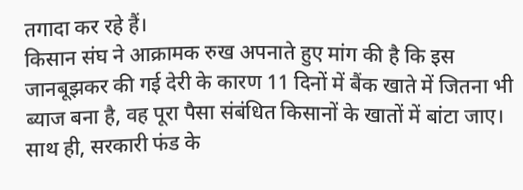तगादा कर रहे हैं।
किसान संघ ने आक्रामक रुख अपनाते हुए मांग की है कि इस जानबूझकर की गई देरी के कारण 11 दिनों में बैंक खाते में जितना भी ब्याज बना है, वह पूरा पैसा संबंधित किसानों के खातों में बांटा जाए। साथ ही, सरकारी फंड के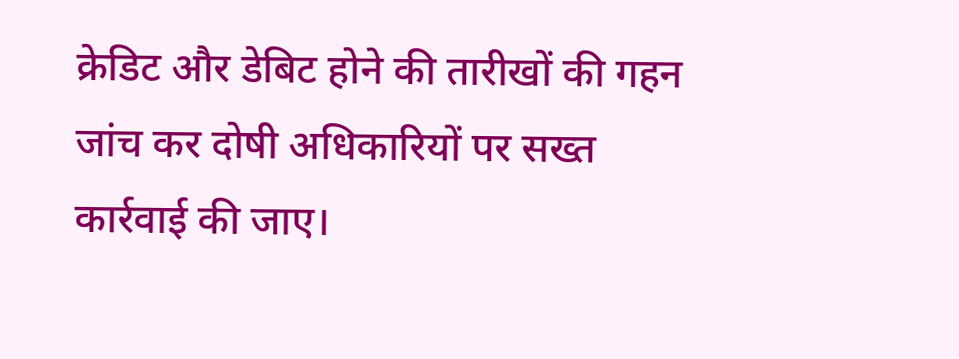क्रेडिट और डेबिट होने की तारीखों की गहन जांच कर दोषी अधिकारियों पर सख्त कार्रवाई की जाए।